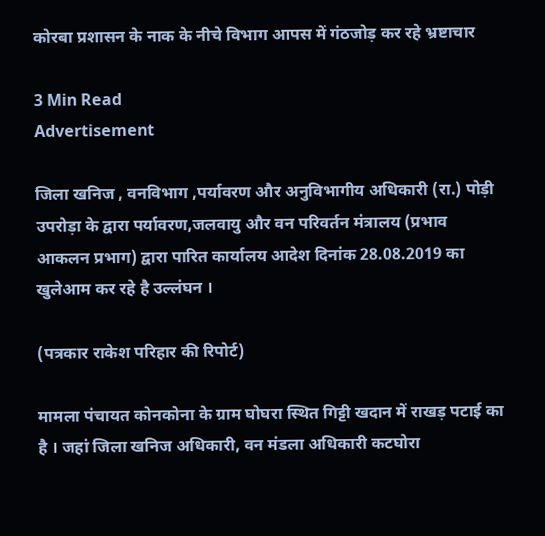कोरबा प्रशासन के नाक के नीचे विभाग आपस में गंठजोड़ कर रहे भ्रष्टाचार

3 Min Read
Advertisement

जिला खनिज , वनविभाग ,पर्यावरण और अनुविभागीय अधिकारी (रा.) पोड़ी उपरोड़ा के द्वारा पर्यावरण,जलवायु और वन परिवर्तन मंत्रालय (प्रभाव आकलन प्रभाग) द्वारा पारित कार्यालय आदेश दिनांक 28.08.2019 का खुलेआम कर रहे है उल्लंघन ।

(पत्रकार राकेश परिहार की रिपोर्ट)

मामला पंचायत कोनकोना के ग्राम घोघरा स्थित गिट्टी खदान में राखड़ पटाई का है । जहां जिला खनिज अधिकारी, वन मंडला अधिकारी कटघोरा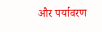और पर्यावरण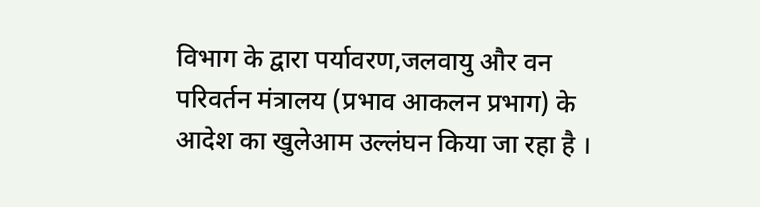विभाग के द्वारा पर्यावरण,जलवायु और वन परिवर्तन मंत्रालय (प्रभाव आकलन प्रभाग) के आदेश का खुलेआम उल्लंघन किया जा रहा है ।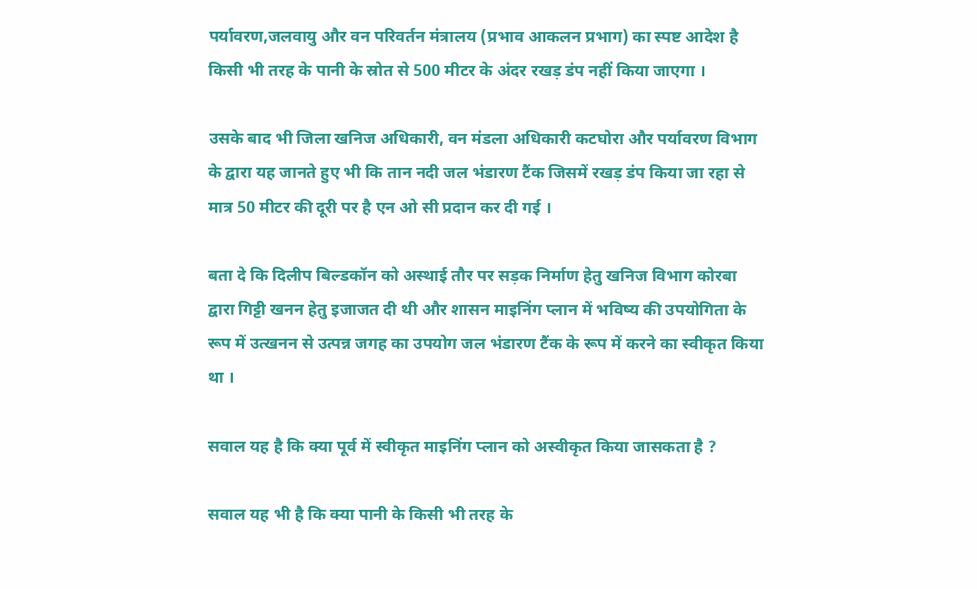पर्यावरण,जलवायु और वन परिवर्तन मंत्रालय (प्रभाव आकलन प्रभाग) का स्पष्ट आदेश है किसी भी तरह के पानी के स्रोत से 500 मीटर के अंदर रखड़ डंप नहीं किया जाएगा ।

उसके बाद भी जिला खनिज अधिकारी, वन मंडला अधिकारी कटघोरा और पर्यावरण विभाग के द्वारा यह जानते हुए भी कि तान नदी जल भंडारण टैंक जिसमें रखड़ डंप किया जा रहा से मात्र 50 मीटर की दूरी पर है एन ओ सी प्रदान कर दी गई ।

बता दे कि दिलीप बिल्डकॉन को अस्थाई तौर पर सड़क निर्माण हेतु खनिज विभाग कोरबा द्वारा गिट्टी खनन हेतु इजाजत दी थी और शासन माइनिंग प्लान में भविष्य की उपयोगिता के रूप में उत्खनन से उत्पन्न जगह का उपयोग जल भंडारण टैंक के रूप में करने का स्वीकृत किया था ।

सवाल यह है कि क्या पूर्व में स्वीकृत माइनिंग प्लान को अस्वीकृत किया जासकता है ?

सवाल यह भी है कि क्या पानी के किसी भी तरह के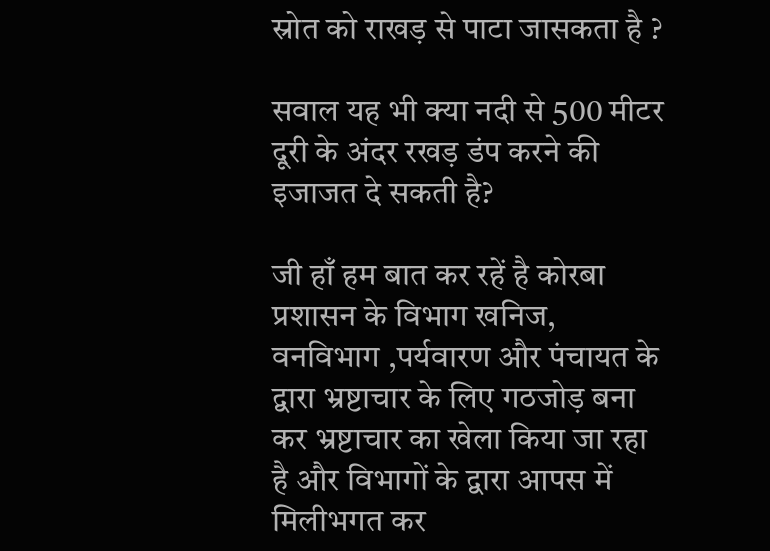स्रोत को राखड़ से पाटा जासकता है ?

सवाल यह भी क्या नदी से 500 मीटर दूरी के अंदर रखड़ डंप करने की इजाजत दे सकती है?

जी हाँ हम बात कर रहें है कोरबा प्रशासन के विभाग खनिज, वनविभाग ,पर्यवारण और पंचायत के द्वारा भ्रष्टाचार के लिए गठजोड़ बना कर भ्रष्टाचार का खेला किया जा रहा है और विभागों के द्वारा आपस में मिलीभगत कर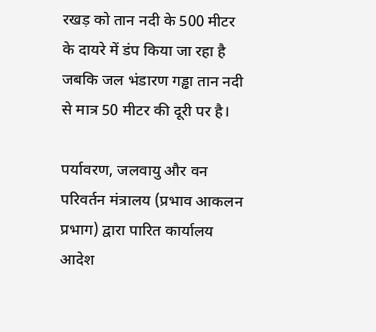रखड़ को तान नदी के 500 मीटर के दायरे में डंप किया जा रहा है जबकि जल भंडारण गड्ढा तान नदी से मात्र 50 मीटर की दूरी पर है।

पर्यावरण, जलवायु और वन परिवर्तन मंत्रालय (प्रभाव आकलन प्रभाग) द्वारा पारित कार्यालय आदेश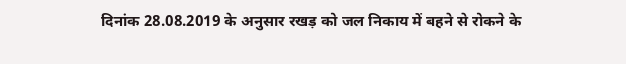दिनांक 28.08.2019 के अनुसार रखड़ को जल निकाय में बहने से रोकने के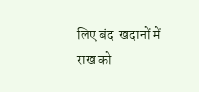लिए बंद  खदानों में राख को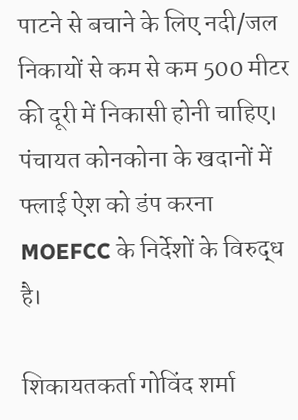पाटने से बचाने के लिए नदी/जल निकायों से कम से कम 500 मीटर की दूरी में निकासी होनी चाहिए।
पंचायत कोनकोना के खदानों में फ्लाई ऐश को डंप करना MOEFCC के निर्देशों के विरुद्ध है।

शिकायतकर्ता गोविंद शर्मा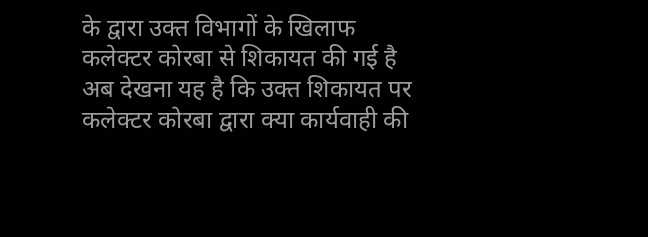के द्वारा उक्त विभागों के खिलाफ कलेक्टर कोरबा से शिकायत की गई है अब देखना यह है कि उक्त शिकायत पर कलेक्टर कोरबा द्वारा क्या कार्यवाही की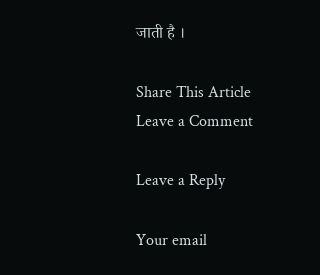जाती है ।

Share This Article
Leave a Comment

Leave a Reply

Your email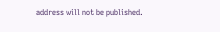address will not be published.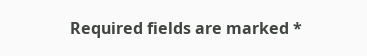Required fields are marked *